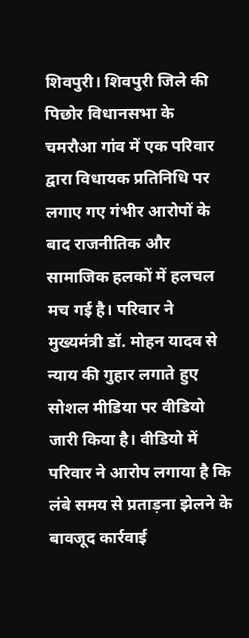शिवपुरी। शिवपुरी जिले की पिछोर विधानसभा के चमरौआ गांव में एक परिवार द्वारा विधायक प्रतिनिधि पर लगाए गए गंभीर आरोपों के बाद राजनीतिक और सामाजिक हलकों में हलचल मच गई है। परिवार ने मुख्यमंत्री डॉ. मोहन यादव से न्याय की गुहार लगाते हुए सोशल मीडिया पर वीडियो जारी किया है। वीडियो में परिवार ने आरोप लगाया है कि लंबे समय से प्रताड़ना झेलने के बावजूद कार्रवाई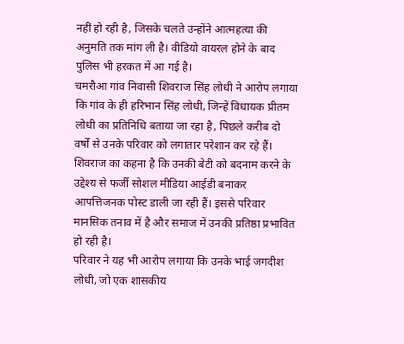नहीं हो रही है, जिसके चलते उन्होंने आत्महत्या की अनुमति तक मांग ली है। वीडियो वायरल होने के बाद पुलिस भी हरकत में आ गई है।
चमरौआ गांव निवासी शिवराज सिंह लोधी ने आरोप लगाया कि गांव के ही हरिभान सिंह लोधी, जिन्हें विधायक प्रीतम लोधी का प्रतिनिधि बताया जा रहा है, पिछले करीब दो वर्षों से उनके परिवार को लगातार परेशान कर रहे हैं। शिवराज का कहना है कि उनकी बेटी को बदनाम करने के उद्देश्य से फर्जी सोशल मीडिया आईडी बनाकर आपत्तिजनक पोस्ट डाली जा रही हैं। इससे परिवार मानसिक तनाव में है और समाज में उनकी प्रतिष्ठा प्रभावित हो रही है।
परिवार ने यह भी आरोप लगाया कि उनके भाई जगदीश लोधी, जो एक शासकीय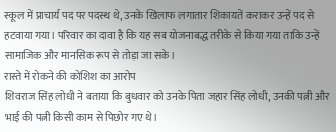स्कूल में प्राचार्य पद पर पदस्थ थे, उनके खिलाफ लगातार शिकायतें कराकर उन्हें पद से हटवाया गया। परिवार का दावा है कि यह सब योजनाबद्ध तरीके से किया गया ताकि उन्हें सामाजिक और मानसिक रूप से तोड़ा जा सके।
रास्ते में रोकने की कोशिश का आरोप
शिवराज सिंह लोधी ने बताया कि बुधवार को उनके पिता जहार सिंह लोधी, उनकी पत्नी और भाई की पत्नी किसी काम से पिछोर गए थे।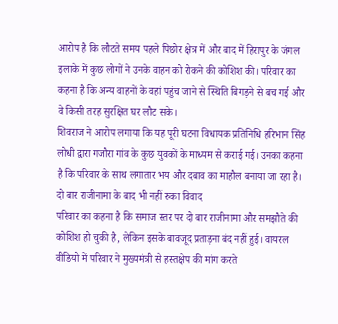आरोप है कि लौटते समय पहले पिछोर क्षेत्र में और बाद में हिरापुर के जंगल इलाके में कुछ लोगों ने उनके वाहन को रोकने की कोशिश की। परिवार का कहना है कि अन्य वाहनों के वहां पहुंच जाने से स्थिति बिगड़ने से बच गई और वे किसी तरह सुरक्षित घर लौट सके।
शिवराज ने आरोप लगाया कि यह पूरी घटना विधायक प्रतिनिधि हरिभान सिंह लोधी द्वारा गजौरा गांव के कुछ युवकों के माध्यम से कराई गई। उनका कहना है कि परिवार के साथ लगातार भय और दबाव का माहौल बनाया जा रहा है।
दो बार राजीनामा के बाद भी नहीं रुका विवाद
परिवार का कहना है कि समाज स्तर पर दो बार राजीनामा और समझौते की कोशिश हो चुकी है, लेकिन इसके बावजूद प्रताड़ना बंद नहीं हुई। वायरल वीडियो में परिवार ने मुख्यमंत्री से हस्तक्षेप की मांग करते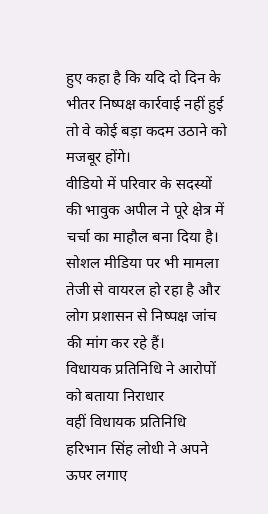हुए कहा है कि यदि दो दिन के भीतर निष्पक्ष कार्रवाई नहीं हुई तो वे कोई बड़ा कदम उठाने को मजबूर होंगे।
वीडियो में परिवार के सदस्यों की भावुक अपील ने पूरे क्षेत्र में चर्चा का माहौल बना दिया है। सोशल मीडिया पर भी मामला तेजी से वायरल हो रहा है और लोग प्रशासन से निष्पक्ष जांच की मांग कर रहे हैं।
विधायक प्रतिनिधि ने आरोपों को बताया निराधार
वहीं विधायक प्रतिनिधि हरिभान सिंह लोधी ने अपने ऊपर लगाए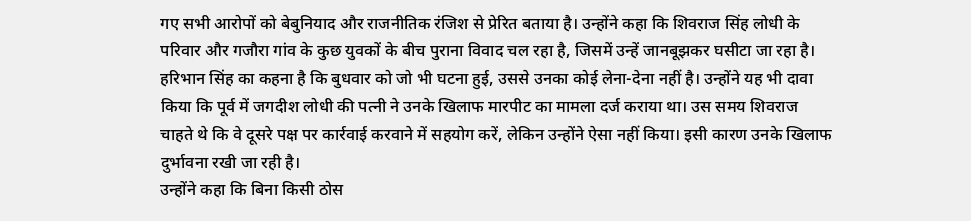गए सभी आरोपों को बेबुनियाद और राजनीतिक रंजिश से प्रेरित बताया है। उन्होंने कहा कि शिवराज सिंह लोधी के परिवार और गजौरा गांव के कुछ युवकों के बीच पुराना विवाद चल रहा है, जिसमें उन्हें जानबूझकर घसीटा जा रहा है।
हरिभान सिंह का कहना है कि बुधवार को जो भी घटना हुई, उससे उनका कोई लेना-देना नहीं है। उन्होंने यह भी दावा किया कि पूर्व में जगदीश लोधी की पत्नी ने उनके खिलाफ मारपीट का मामला दर्ज कराया था। उस समय शिवराज चाहते थे कि वे दूसरे पक्ष पर कार्रवाई करवाने में सहयोग करें, लेकिन उन्होंने ऐसा नहीं किया। इसी कारण उनके खिलाफ दुर्भावना रखी जा रही है।
उन्होंने कहा कि बिना किसी ठोस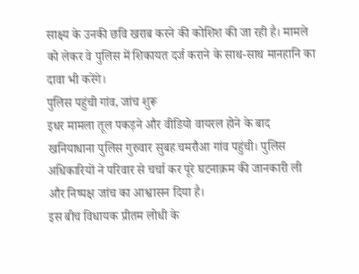साक्ष्य के उनकी छवि खराब करने की कोशिश की जा रही है। मामले को लेकर वे पुलिस में शिकायत दर्ज कराने के साथ-साथ मानहानि का दावा भी करेंगे।
पुलिस पहुंची गांव, जांच शुरू
इधर मामला तूल पकड़ने और वीडियो वायरल होने के बाद खनियाधाना पुलिस गुरुवार सुबह चमरौआ गांव पहुंची। पुलिस अधिकारियों ने परिवार से चर्चा कर पूरे घटनाक्रम की जानकारी ली और निष्पक्ष जांच का आश्वासन दिया है।
इस बीच विधायक प्रीतम लोधी के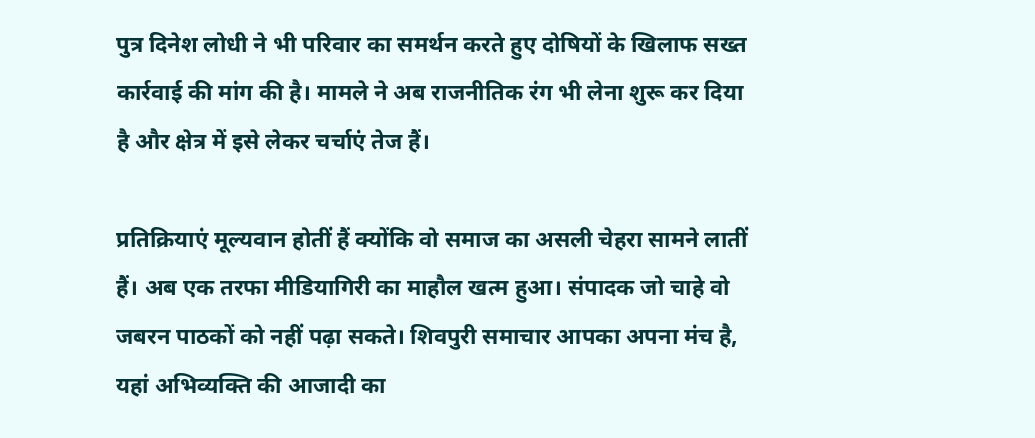पुत्र दिनेश लोधी ने भी परिवार का समर्थन करते हुए दोषियों के खिलाफ सख्त कार्रवाई की मांग की है। मामले ने अब राजनीतिक रंग भी लेना शुरू कर दिया है और क्षेत्र में इसे लेकर चर्चाएं तेज हैं।

प्रतिक्रियाएं मूल्यवान होतीं हैं क्योंकि वो समाज का असली चेहरा सामने लातीं हैं। अब एक तरफा मीडियागिरी का माहौल खत्म हुआ। संपादक जो चाहे वो जबरन पाठकों को नहीं पढ़ा सकते। शिवपुरी समाचार आपका अपना मंच है, यहां अभिव्यक्ति की आजादी का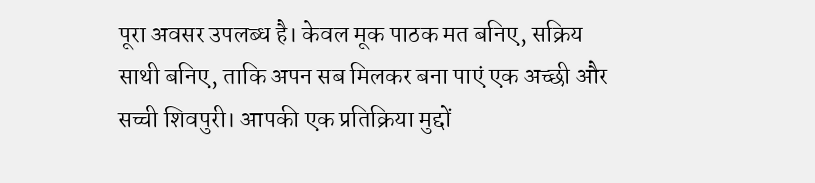पूरा अवसर उपलब्ध है। केवल मूक पाठक मत बनिए, सक्रिय साथी बनिए, ताकि अपन सब मिलकर बना पाएं एक अच्छी और सच्ची शिवपुरी। आपकी एक प्रतिक्रिया मुद्दों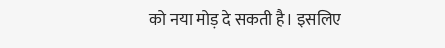को नया मोड़ दे सकती है। इसलिए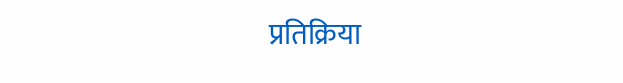प्रतिक्रिया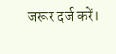जरूर दर्ज करें।